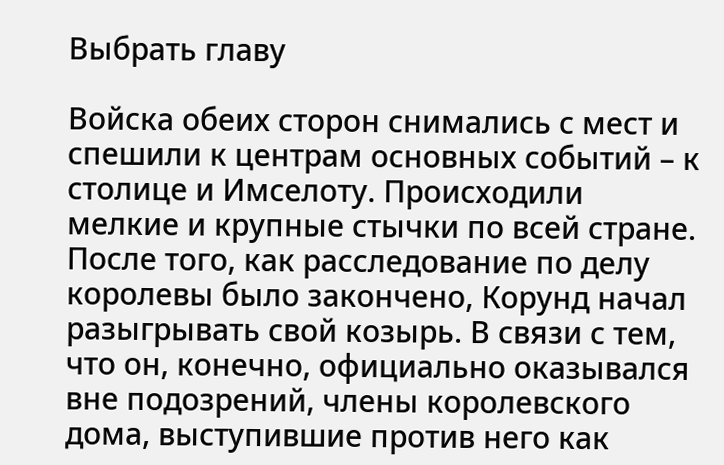Выбрать главу

Войска обеих сторон снимались с мест и спешили к центрам основных событий – к столице и Имселоту. Происходили мелкие и крупные стычки по всей стране. После того, как расследование по делу королевы было закончено, Корунд начал разыгрывать свой козырь. В связи с тем, что он, конечно, официально оказывался вне подозрений, члены королевского дома, выступившие против него как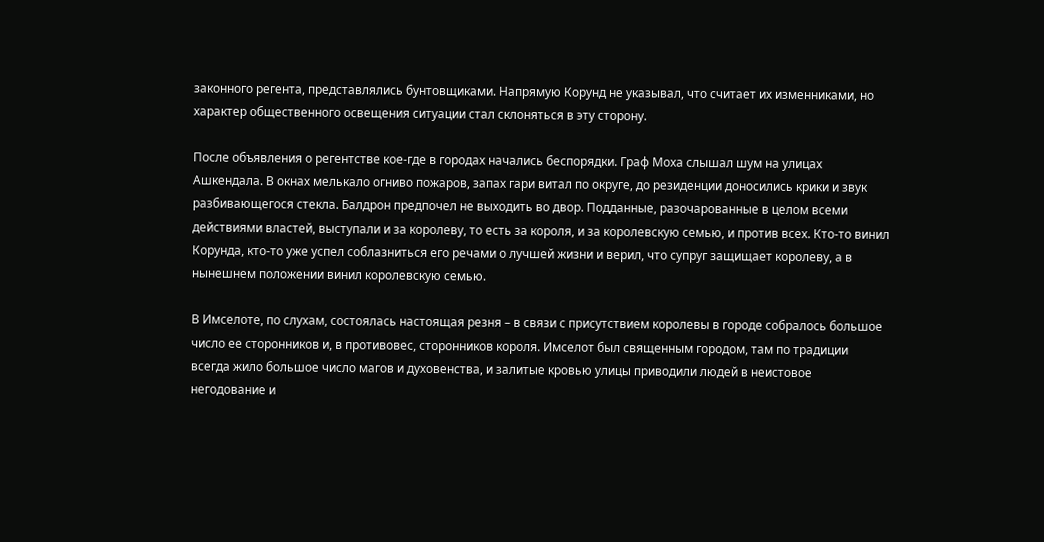законного регента, представлялись бунтовщиками. Напрямую Корунд не указывал, что считает их изменниками, но характер общественного освещения ситуации стал склоняться в эту сторону.

После объявления о регентстве кое-где в городах начались беспорядки. Граф Моха слышал шум на улицах Ашкендала. В окнах мелькало огниво пожаров, запах гари витал по округе, до резиденции доносились крики и звук разбивающегося стекла. Балдрон предпочел не выходить во двор. Подданные, разочарованные в целом всеми действиями властей, выступали и за королеву, то есть за короля, и за королевскую семью, и против всех. Кто-то винил Корунда, кто-то уже успел соблазниться его речами о лучшей жизни и верил, что супруг защищает королеву, а в нынешнем положении винил королевскую семью.

В Имселоте, по слухам, состоялась настоящая резня – в связи с присутствием королевы в городе собралось большое число ее сторонников и, в противовес, сторонников короля. Имселот был священным городом, там по традиции всегда жило большое число магов и духовенства, и залитые кровью улицы приводили людей в неистовое негодование и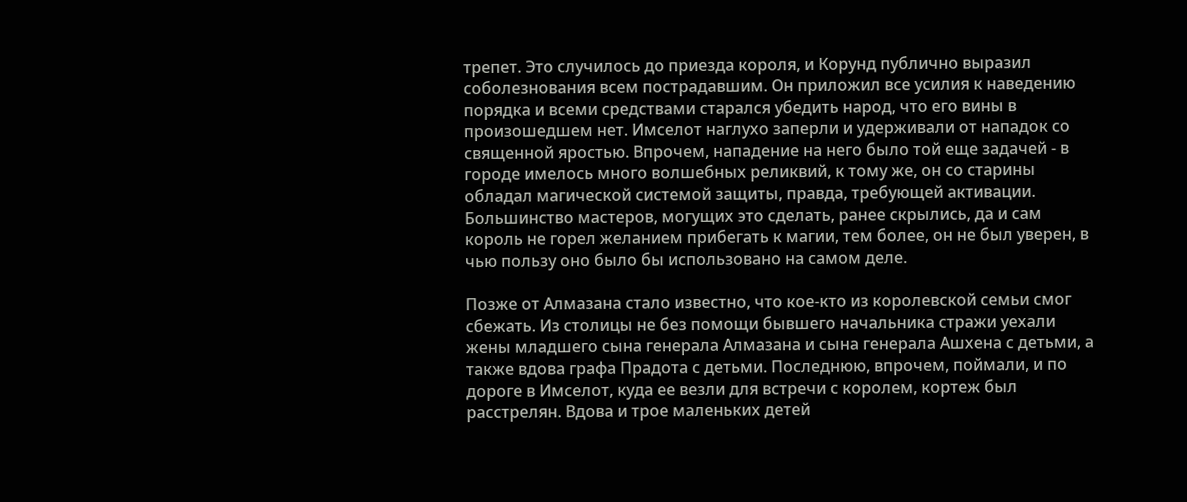трепет. Это случилось до приезда короля, и Корунд публично выразил соболезнования всем пострадавшим. Он приложил все усилия к наведению порядка и всеми средствами старался убедить народ, что его вины в произошедшем нет. Имселот наглухо заперли и удерживали от нападок со священной яростью. Впрочем, нападение на него было той еще задачей - в городе имелось много волшебных реликвий, к тому же, он со старины обладал магической системой защиты, правда, требующей активации. Большинство мастеров, могущих это сделать, ранее скрылись, да и сам король не горел желанием прибегать к магии, тем более, он не был уверен, в чью пользу оно было бы использовано на самом деле.

Позже от Алмазана стало известно, что кое-кто из королевской семьи смог сбежать. Из столицы не без помощи бывшего начальника стражи уехали жены младшего сына генерала Алмазана и сына генерала Ашхена с детьми, а также вдова графа Прадота с детьми. Последнюю, впрочем, поймали, и по дороге в Имселот, куда ее везли для встречи с королем, кортеж был расстрелян. Вдова и трое маленьких детей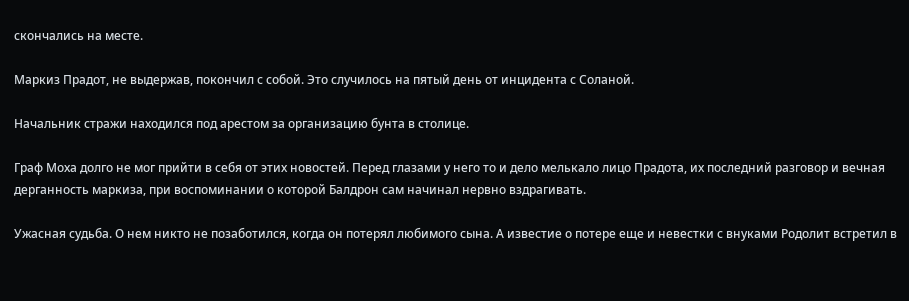скончались на месте.

Маркиз Прадот, не выдержав, покончил с собой. Это случилось на пятый день от инцидента с Соланой.

Начальник стражи находился под арестом за организацию бунта в столице.

Граф Моха долго не мог прийти в себя от этих новостей. Перед глазами у него то и дело мелькало лицо Прадота, их последний разговор и вечная дерганность маркиза, при воспоминании о которой Балдрон сам начинал нервно вздрагивать.

Ужасная судьба. О нем никто не позаботился, когда он потерял любимого сына. А известие о потере еще и невестки с внуками Родолит встретил в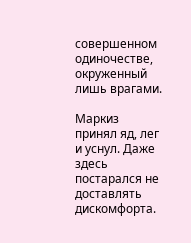совершенном одиночестве, окруженный лишь врагами.

Маркиз принял яд, лег и уснул. Даже здесь постарался не доставлять дискомфорта.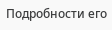Подробности его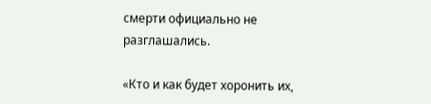смерти официально не разглашались.

«Кто и как будет хоронить их,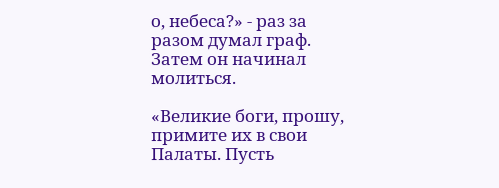о, небеса?» - раз за разом думал граф. Затем он начинал молиться.

«Великие боги, прошу, примите их в свои Палаты. Пусть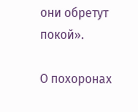они обретут покой».

О похоронах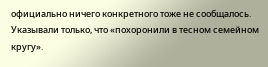официально ничего конкретного тоже не сообщалось. Указывали только, что «похоронили в тесном семейном кругу».